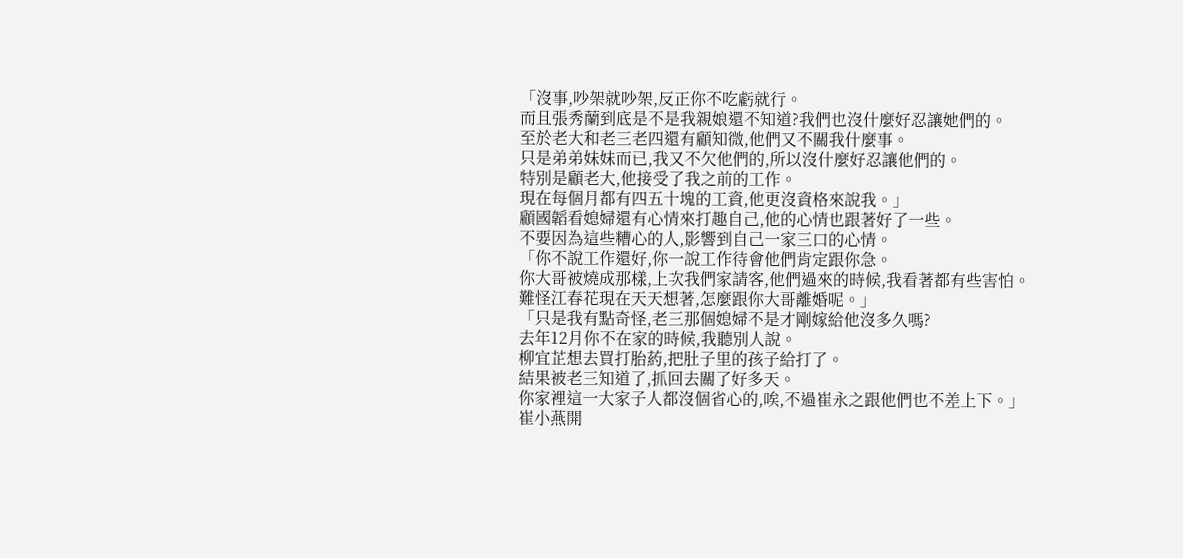「沒事,吵架就吵架,反正你不吃虧就行。
而且張秀蘭到底是不是我親娘還不知道?我們也沒什麼好忍讓她們的。
至於老大和老三老四還有顧知微,他們又不關我什麼事。
只是弟弟妹妹而已,我又不欠他們的,所以沒什麼好忍讓他們的。
特別是顧老大,他接受了我之前的工作。
現在每個月都有四五十塊的工資,他更沒資格來說我。」
顧國韜看媳婦還有心情來打趣自己,他的心情也跟著好了一些。
不要因為這些糟心的人,影響到自己一家三口的心情。
「你不說工作還好,你一說工作待會他們肯定跟你急。
你大哥被燒成那樣,上次我們家請客,他們過來的時候,我看著都有些害怕。
難怪江春花現在天天想著,怎麼跟你大哥離婚呢。」
「只是我有點奇怪,老三那個媳婦不是才剛嫁給他沒多久嗎?
去年12月你不在家的時候,我聽別人說。
柳宜芷想去買打胎葯,把肚子里的孩子給打了。
結果被老三知道了,抓回去關了好多天。
你家裡這一大家子人都沒個省心的,唉,不過崔永之跟他們也不差上下。」
崔小燕開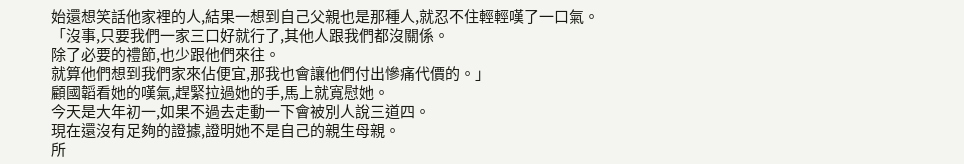始還想笑話他家裡的人,結果一想到自己父親也是那種人,就忍不住輕輕嘆了一口氣。
「沒事,只要我們一家三口好就行了,其他人跟我們都沒關係。
除了必要的禮節,也少跟他們來往。
就算他們想到我們家來佔便宜,那我也會讓他們付出慘痛代價的。」
顧國韜看她的嘆氣,趕緊拉過她的手,馬上就寬慰她。
今天是大年初一,如果不過去走動一下會被別人說三道四。
現在還沒有足夠的證據,證明她不是自己的親生母親。
所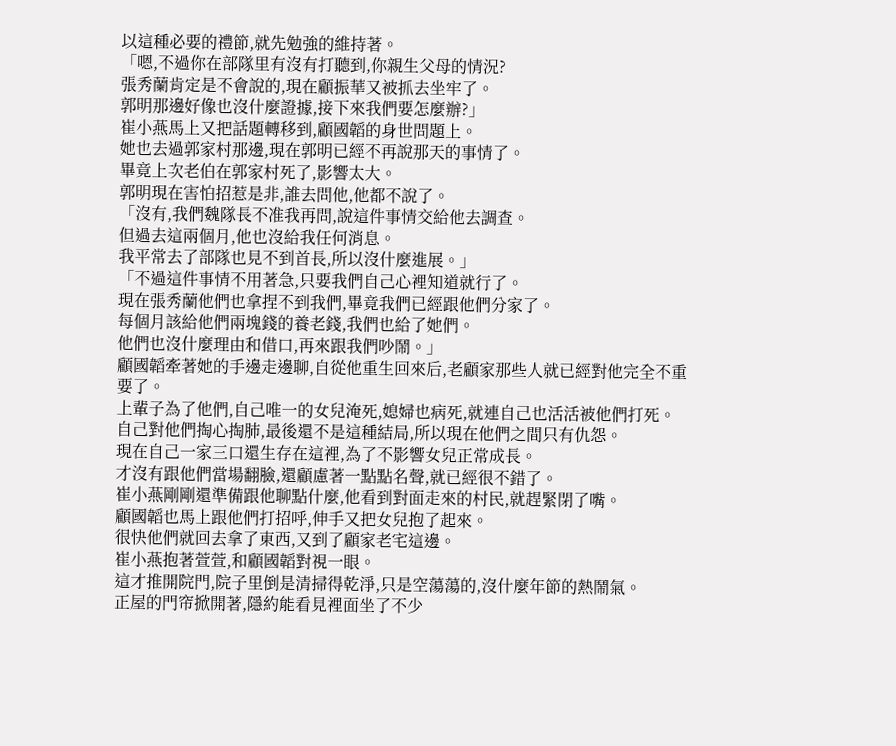以這種必要的禮節,就先勉強的維持著。
「嗯,不過你在部隊里有沒有打聽到,你親生父母的情況?
張秀蘭肯定是不會說的,現在顧振華又被抓去坐牢了。
郭明那邊好像也沒什麼證據,接下來我們要怎麼辦?」
崔小燕馬上又把話題轉移到,顧國韜的身世問題上。
她也去過郭家村那邊,現在郭明已經不再說那天的事情了。
畢竟上次老伯在郭家村死了,影響太大。
郭明現在害怕招惹是非,誰去問他,他都不說了。
「沒有,我們魏隊長不准我再問,說這件事情交給他去調查。
但過去這兩個月,他也沒給我任何消息。
我平常去了部隊也見不到首長,所以沒什麼進展。」
「不過這件事情不用著急,只要我們自己心裡知道就行了。
現在張秀蘭他們也拿捏不到我們,畢竟我們已經跟他們分家了。
每個月該給他們兩塊錢的養老錢,我們也給了她們。
他們也沒什麼理由和借口,再來跟我們吵鬧。」
顧國韜牽著她的手邊走邊聊,自從他重生回來后,老顧家那些人就已經對他完全不重要了。
上輩子為了他們,自己唯一的女兒淹死,媳婦也病死,就連自己也活活被他們打死。
自己對他們掏心掏肺,最後還不是這種結局,所以現在他們之間只有仇怨。
現在自己一家三口還生存在這裡,為了不影響女兒正常成長。
才沒有跟他們當場翻臉,還顧慮著一點點名聲,就已經很不錯了。
崔小燕剛剛還準備跟他聊點什麼,他看到對面走來的村民,就趕緊閉了嘴。
顧國韜也馬上跟他們打招呼,伸手又把女兒抱了起來。
很快他們就回去拿了東西,又到了顧家老宅這邊。
崔小燕抱著萱萱,和顧國韜對視一眼。
這才推開院門,院子里倒是清掃得乾淨,只是空蕩蕩的,沒什麼年節的熱鬧氣。
正屋的門帘掀開著,隱約能看見裡面坐了不少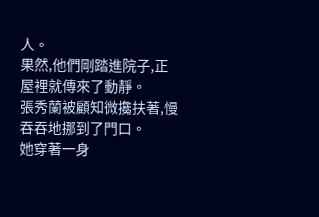人。
果然,他們剛踏進院子,正屋裡就傳來了動靜。
張秀蘭被顧知微攙扶著,慢吞吞地挪到了門口。
她穿著一身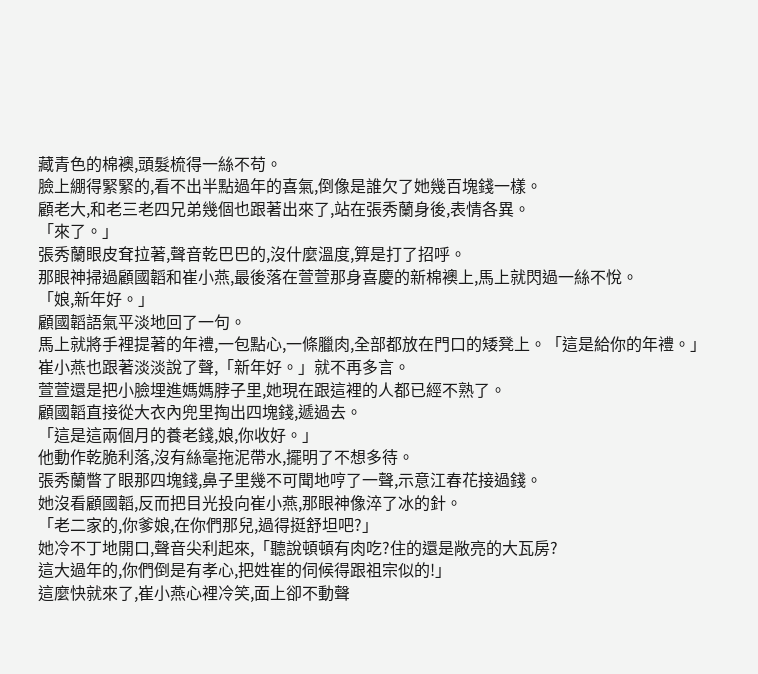藏青色的棉襖,頭髮梳得一絲不苟。
臉上綳得緊緊的,看不出半點過年的喜氣,倒像是誰欠了她幾百塊錢一樣。
顧老大,和老三老四兄弟幾個也跟著出來了,站在張秀蘭身後,表情各異。
「來了。」
張秀蘭眼皮耷拉著,聲音乾巴巴的,沒什麼溫度,算是打了招呼。
那眼神掃過顧國韜和崔小燕,最後落在萱萱那身喜慶的新棉襖上,馬上就閃過一絲不悅。
「娘,新年好。」
顧國韜語氣平淡地回了一句。
馬上就將手裡提著的年禮,一包點心,一條臘肉,全部都放在門口的矮凳上。「這是給你的年禮。」
崔小燕也跟著淡淡說了聲,「新年好。」就不再多言。
萱萱還是把小臉埋進媽媽脖子里,她現在跟這裡的人都已經不熟了。
顧國韜直接從大衣內兜里掏出四塊錢,遞過去。
「這是這兩個月的養老錢,娘,你收好。」
他動作乾脆利落,沒有絲毫拖泥帶水,擺明了不想多待。
張秀蘭瞥了眼那四塊錢,鼻子里幾不可聞地哼了一聲,示意江春花接過錢。
她沒看顧國韜,反而把目光投向崔小燕,那眼神像淬了冰的針。
「老二家的,你爹娘,在你們那兒,過得挺舒坦吧?」
她冷不丁地開口,聲音尖利起來,「聽說頓頓有肉吃?住的還是敞亮的大瓦房?
這大過年的,你們倒是有孝心,把姓崔的伺候得跟祖宗似的!」
這麼快就來了,崔小燕心裡冷笑,面上卻不動聲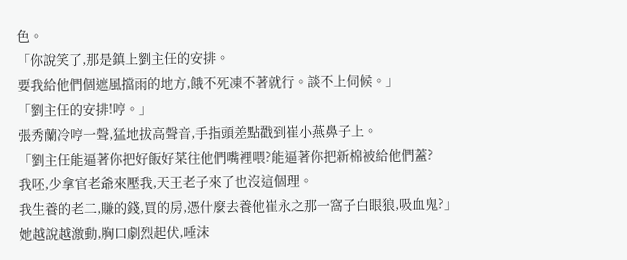色。
「你說笑了,那是鎮上劉主任的安排。
要我給他們個遮風擋雨的地方,餓不死凍不著就行。談不上伺候。」
「劉主任的安排!哼。」
張秀蘭冷哼一聲,猛地拔高聲音,手指頭差點戳到崔小燕鼻子上。
「劉主任能逼著你把好飯好菜往他們嘴裡喂?能逼著你把新棉被給他們蓋?
我呸,少拿官老爺來壓我,天王老子來了也沒這個理。
我生養的老二,賺的錢,買的房,憑什麼去養他崔永之那一窩子白眼狼,吸血鬼?」
她越說越激動,胸口劇烈起伏,唾沫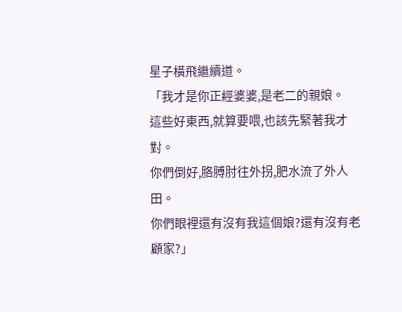星子橫飛繼續道。
「我才是你正經婆婆,是老二的親娘。
這些好東西,就算要喂,也該先緊著我才對。
你們倒好,胳膊肘往外拐,肥水流了外人田。
你們眼裡還有沒有我這個娘?還有沒有老顧家?」